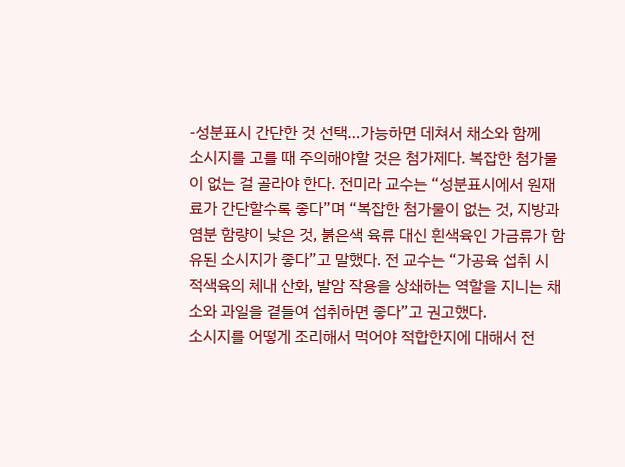-성분표시 간단한 것 선택…가능하면 데쳐서 채소와 함께
소시지를 고를 때 주의해야할 것은 첨가제다. 복잡한 첨가물이 없는 걸 골라야 한다. 전미라 교수는 “성분표시에서 원재료가 간단할수록 좋다”며 “복잡한 첨가물이 없는 것, 지방과 염분 함량이 낮은 것, 붉은색 육류 대신 흰색육인 가금류가 함유된 소시지가 좋다”고 말했다. 전 교수는 “가공육 섭취 시 적색육의 체내 산화, 발암 작용을 상쇄하는 역할을 지니는 채소와 과일을 곁들여 섭취하면 좋다”고 권고했다.
소시지를 어떻게 조리해서 먹어야 적합한지에 대해서 전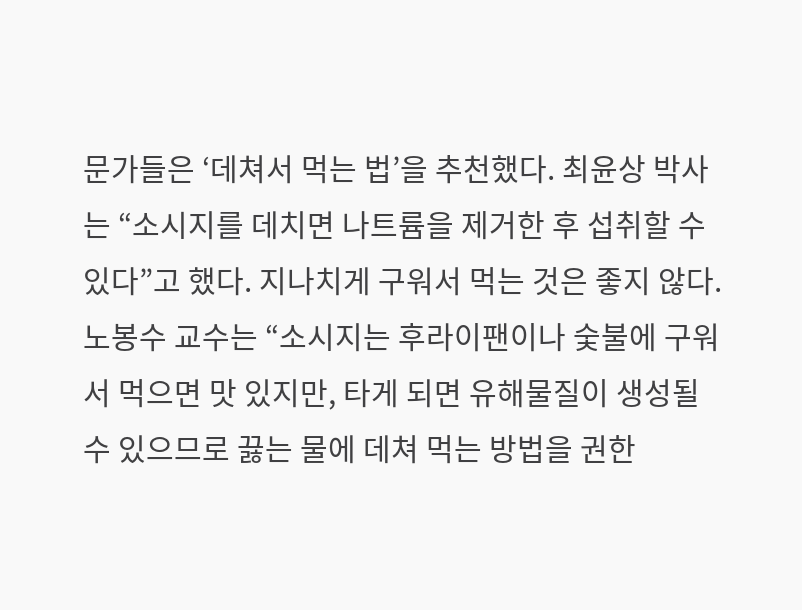문가들은 ‘데쳐서 먹는 법’을 추천했다. 최윤상 박사는 “소시지를 데치면 나트륨을 제거한 후 섭취할 수 있다”고 했다. 지나치게 구워서 먹는 것은 좋지 않다.
노봉수 교수는 “소시지는 후라이팬이나 숯불에 구워서 먹으면 맛 있지만, 타게 되면 유해물질이 생성될 수 있으므로 끓는 물에 데쳐 먹는 방법을 권한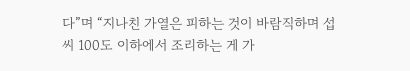다”며 “지나친 가열은 피하는 것이 바람직하며 섭씨 100도 이하에서 조리하는 게 가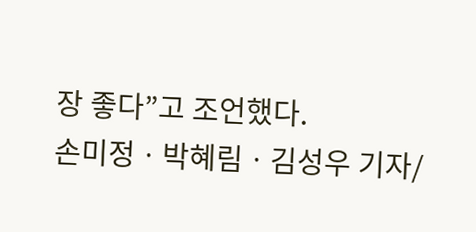장 좋다”고 조언했다.
손미정ㆍ박혜림ㆍ김성우 기자/